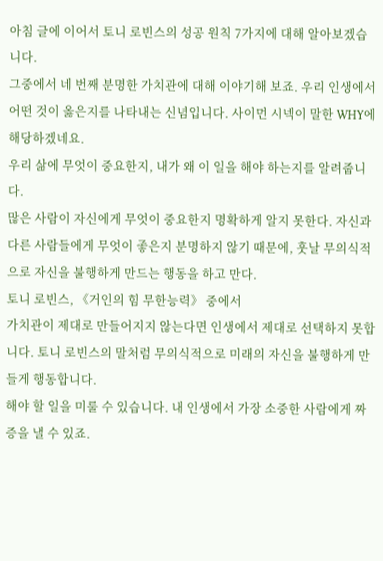아침 글에 이어서 토니 로빈스의 성공 원칙 7가지에 대해 알아보겠습니다.
그중에서 네 번째 분명한 가치관에 대해 이야기해 보죠. 우리 인생에서 어떤 것이 옳은지를 나타내는 신념입니다. 사이먼 시넥이 말한 WHY에 해당하겠네요.
우리 삶에 무엇이 중요한지, 내가 왜 이 일을 해야 하는지를 알려줍니다.
많은 사람이 자신에게 무엇이 중요한지 명확하게 알지 못한다. 자신과 다른 사람들에게 무엇이 좋은지 분명하지 않기 때문에, 훗날 무의식적으로 자신을 불행하게 만드는 행동을 하고 만다.
토니 로빈스, 《거인의 힘 무한능력》 중에서
가치관이 제대로 만들어지지 않는다면 인생에서 제대로 선택하지 못합니다. 토니 로빈스의 말처럼 무의식적으로 미래의 자신을 불행하게 만들게 행동합니다.
해야 할 일을 미룰 수 있습니다. 내 인생에서 가장 소중한 사람에게 짜증을 낼 수 있죠.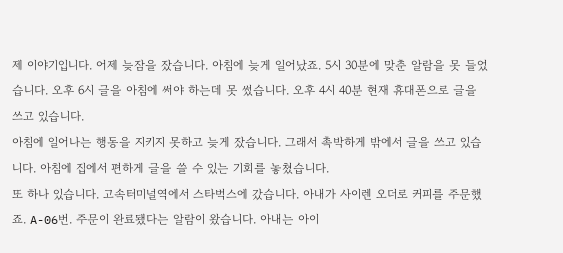제 이야기입니다. 어제 늦잠을 잤습니다. 아침에 늦게 일어났죠. 5시 30분에 맞춘 알람을 못 들었습니다. 오후 6시 글을 아침에 써야 하는데 못 썼습니다. 오후 4시 40분 현재 휴대폰으로 글을 쓰고 있습니다.
아침에 일어나는 행동을 지키지 못하고 늦게 잤습니다. 그래서 촉박하게 밖에서 글을 쓰고 있습니다. 아침에 집에서 편하게 글을 쓸 수 있는 기회를 놓쳤습니다.
또 하나 있습니다. 고속터미널역에서 스타벅스에 갔습니다. 아내가 사이렌 오더로 커피를 주문했죠. A-06번. 주문이 완료됐다는 알람이 왔습니다. 아내는 아이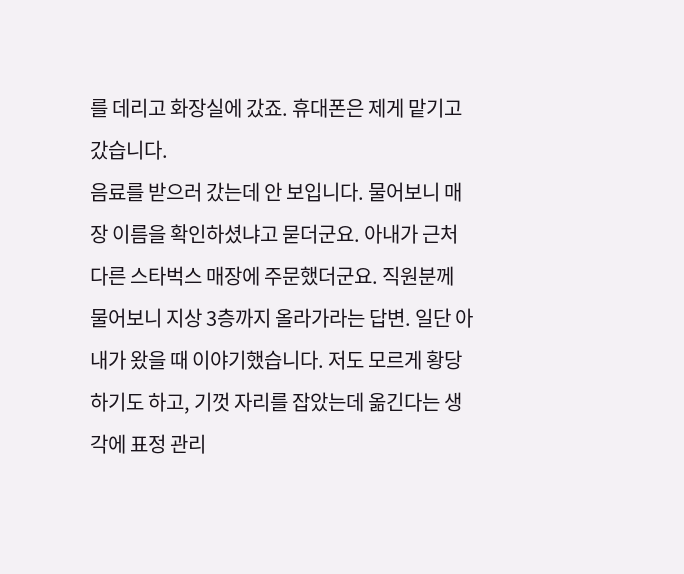를 데리고 화장실에 갔죠. 휴대폰은 제게 맡기고 갔습니다.
음료를 받으러 갔는데 안 보입니다. 물어보니 매장 이름을 확인하셨냐고 묻더군요. 아내가 근처 다른 스타벅스 매장에 주문했더군요. 직원분께 물어보니 지상 3층까지 올라가라는 답변. 일단 아내가 왔을 때 이야기했습니다. 저도 모르게 황당하기도 하고, 기껏 자리를 잡았는데 옮긴다는 생각에 표정 관리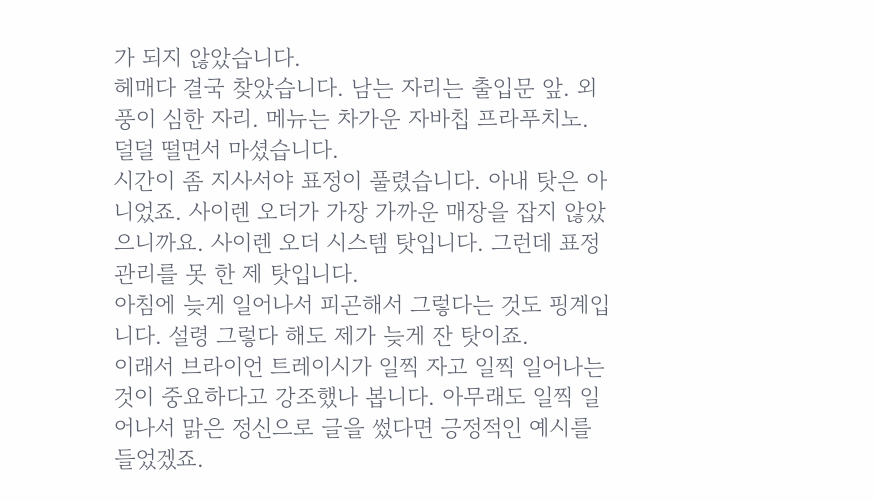가 되지 않았습니다.
헤매다 결국 찾았습니다. 남는 자리는 출입문 앞. 외풍이 심한 자리. 메뉴는 차가운 자바칩 프라푸치노. 덜덜 떨면서 마셨습니다.
시간이 좀 지사서야 표정이 풀렸습니다. 아내 탓은 아니었죠. 사이렌 오더가 가장 가까운 매장을 잡지 않았으니까요. 사이렌 오더 시스템 탓입니다. 그런데 표정 관리를 못 한 제 탓입니다.
아침에 늦게 일어나서 피곤해서 그렇다는 것도 핑계입니다. 설령 그렇다 해도 제가 늦게 잔 탓이죠.
이래서 브라이언 트레이시가 일찍 자고 일찍 일어나는 것이 중요하다고 강조했나 봅니다. 아무래도 일찍 일어나서 맑은 정신으로 글을 썼다면 긍정적인 예시를 들었겠죠.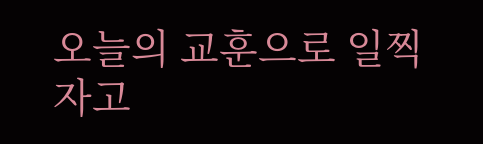오늘의 교훈으로 일찍 자고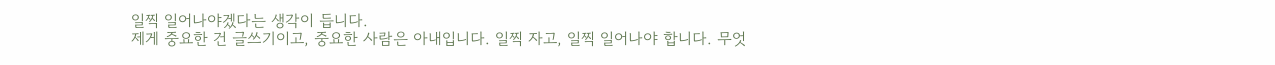일찍 일어나야겠다는 생각이 듭니다.
제게 중요한 건 글쓰기이고, 중요한 사람은 아내입니다. 일찍 자고, 일찍 일어나야 합니다. 무엇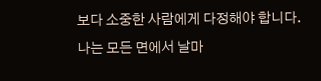보다 소중한 사람에게 다정해야 합니다.
나는 모든 면에서 날마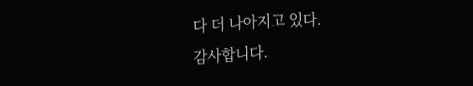다 더 나아지고 있다.
감사합니다.